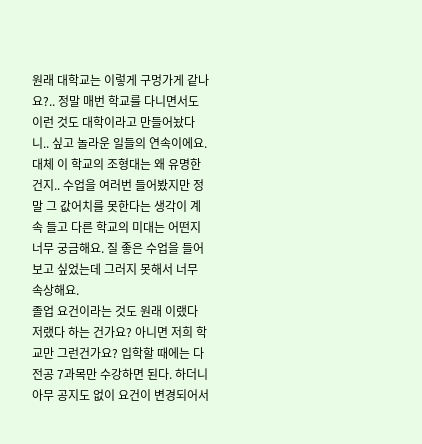원래 대학교는 이렇게 구멍가게 같나요?.. 정말 매번 학교를 다니면서도 이런 것도 대학이라고 만들어놨다니.. 싶고 놀라운 일들의 연속이에요.
대체 이 학교의 조형대는 왜 유명한건지.. 수업을 여러번 들어봤지만 정말 그 값어치를 못한다는 생각이 계속 들고 다른 학교의 미대는 어떤지 너무 궁금해요. 질 좋은 수업을 들어보고 싶었는데 그러지 못해서 너무 속상해요.
졸업 요건이라는 것도 원래 이랬다 저랬다 하는 건가요? 아니면 저희 학교만 그런건가요? 입학할 때에는 다전공 7과목만 수강하면 된다. 하더니 아무 공지도 없이 요건이 변경되어서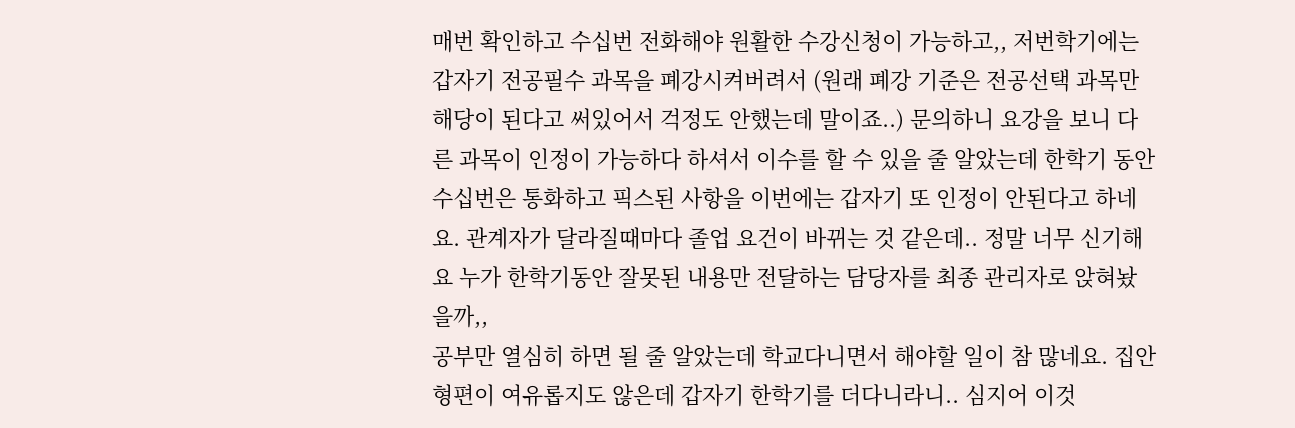매번 확인하고 수십번 전화해야 원활한 수강신청이 가능하고,, 저번학기에는 갑자기 전공필수 과목을 폐강시켜버려서 (원래 폐강 기준은 전공선택 과목만 해당이 된다고 써있어서 걱정도 안했는데 말이죠..) 문의하니 요강을 보니 다른 과목이 인정이 가능하다 하셔서 이수를 할 수 있을 줄 알았는데 한학기 동안 수십번은 통화하고 픽스된 사항을 이번에는 갑자기 또 인정이 안된다고 하네요. 관계자가 달라질때마다 졸업 요건이 바뀌는 것 같은데.. 정말 너무 신기해요 누가 한학기동안 잘못된 내용만 전달하는 담당자를 최종 관리자로 앉혀놨을까,,
공부만 열심히 하면 될 줄 알았는데 학교다니면서 해야할 일이 참 많네요. 집안 형편이 여유롭지도 않은데 갑자기 한학기를 더다니라니.. 심지어 이것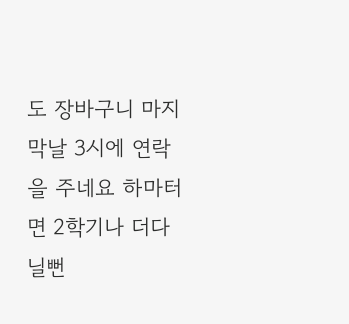도 장바구니 마지막날 3시에 연락을 주네요 하마터면 2학기나 더다닐뻔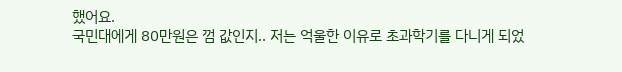했어요.
국민대에게 80만원은 껌 값인지.. 저는 억울한 이유로 초과학기를 다니게 되었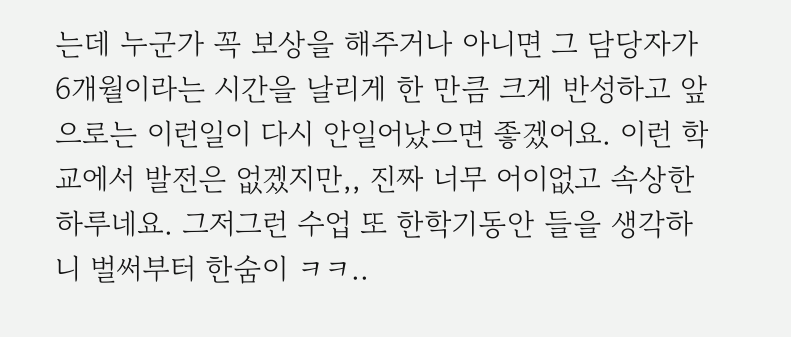는데 누군가 꼭 보상을 해주거나 아니면 그 담당자가 6개월이라는 시간을 날리게 한 만큼 크게 반성하고 앞으로는 이런일이 다시 안일어났으면 좋겠어요. 이런 학교에서 발전은 없겠지만,, 진짜 너무 어이없고 속상한 하루네요. 그저그런 수업 또 한학기동안 들을 생각하니 벌써부터 한숨이 ㅋㅋ..